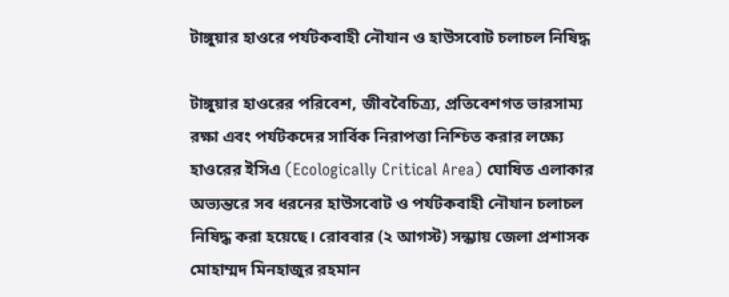টাঙ্গুয়ার হাওরে পর্যটকবাহী নৌযান ও হাউসবোট চলাচল নিষিদ্ধ

টাঙ্গুয়ার হাওরের পরিবেশ, জীববৈচিত্র্য, প্রতিবেশগত ভারসাম্য রক্ষা এবং পর্যটকদের সার্বিক নিরাপত্তা নিশ্চিত করার লক্ষ্যে হাওরের ইসিএ (Ecologically Critical Area) ঘোষিত এলাকার অভ্যন্তরে সব ধরনের হাউসবোট ও পর্যটকবাহী নৌযান চলাচল নিষিদ্ধ করা হয়েছে। রোববার (২ আগস্ট) সন্ধ্যায় জেলা প্রশাসক মোহাম্মদ মিনহাজুর রহমান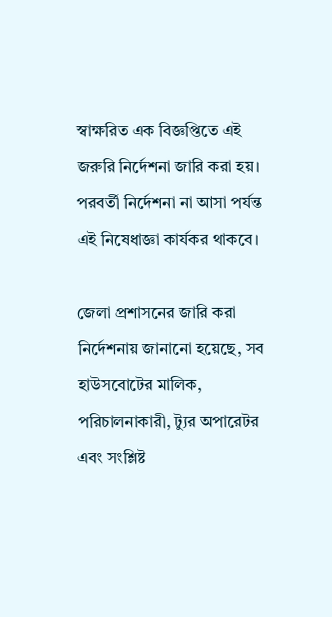স্বাক্ষরিত এক বিজ্ঞপ্তিতে এই জরুরি নির্দেশনা জারি করা হয়। পরবর্তী নির্দেশনা না আসা পর্যন্ত এই নিষেধাজ্ঞা কার্যকর থাকবে।

জেলা প্রশাসনের জারি করা নির্দেশনায় জানানো হয়েছে, সব হাউসবোটের মালিক, পরিচালনাকারী, ট্যুর অপারেটর এবং সংশ্লিষ্ট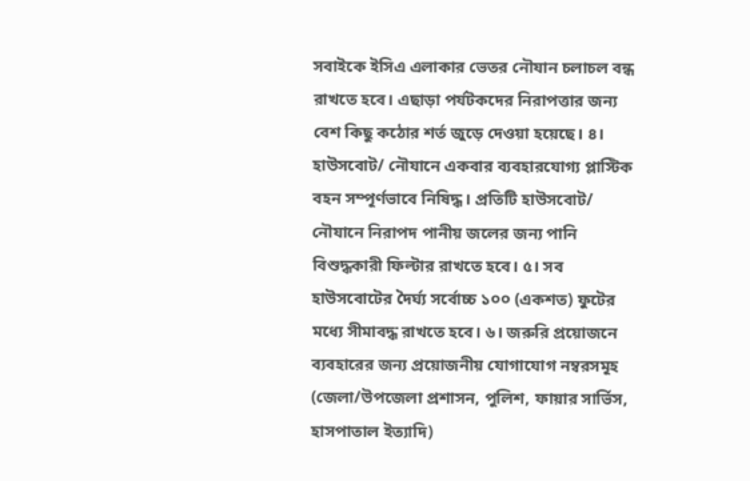সবাইকে ইসিএ এলাকার ভেতর নৌযান চলাচল বন্ধ রাখতে হবে। এছাড়া পর্যটকদের নিরাপত্তার জন্য বেশ কিছু কঠোর শর্ত জুড়ে দেওয়া হয়েছে। ৪। হাউসবোট/ নৌযানে একবার ব্যবহারযোগ্য প্লাস্টিক বহন সম্পূর্ণভাবে নিষিদ্ধ। প্রতিটি হাউসবোট/ নৌযানে নিরাপদ পানীয় জলের জন্য পানি বিশুদ্ধকারী ফিল্টার রাখতে হবে। ৫। সব হাউসবোটের দৈর্ঘ্য সর্বোচ্চ ১০০ (একশত) ফুটের মধ্যে সীমাবদ্ধ রাখতে হবে। ৬। জরুরি প্রয়োজনে ব্যবহারের জন্য প্রয়োজনীয় যোগাযোগ নম্বরসমূহ (জেলা/উপজেলা প্রশাসন, পুলিশ, ফায়ার সার্ভিস, হাসপাতাল ইত্যাদি)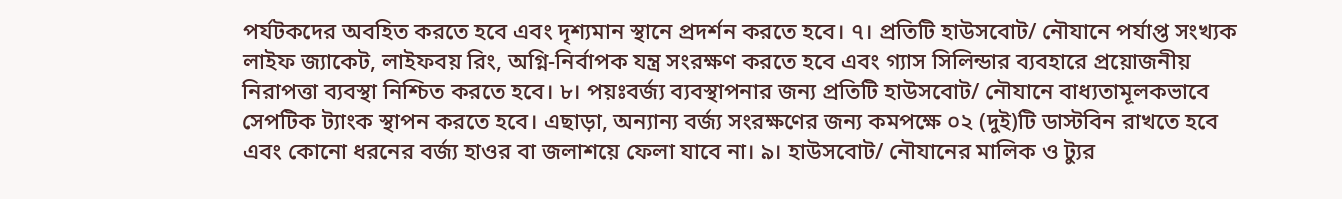পর্যটকদের অবহিত করতে হবে এবং দৃশ্যমান স্থানে প্রদর্শন করতে হবে। ৭। প্রতিটি হাউসবোট/ নৌযানে পর্যাপ্ত সংখ্যক লাইফ জ্যাকেট, লাইফবয় রিং, অগ্নি-নির্বাপক যন্ত্র সংরক্ষণ করতে হবে এবং গ্যাস সিলিন্ডার ব্যবহারে প্রয়োজনীয় নিরাপত্তা ব্যবস্থা নিশ্চিত করতে হবে। ৮। পয়ঃবর্জ্য ব্যবস্থাপনার জন্য প্রতিটি হাউসবোট/ নৌযানে বাধ্যতামূলকভাবে সেপটিক ট্যাংক স্থাপন করতে হবে। এছাড়া, অন্যান্য বর্জ্য সংরক্ষণের জন্য কমপক্ষে ০২ (দুই)টি ডাস্টবিন রাখতে হবে এবং কোনো ধরনের বর্জ্য হাওর বা জলাশয়ে ফেলা যাবে না। ৯। হাউসবোট/ নৌযানের মালিক ও ট্যুর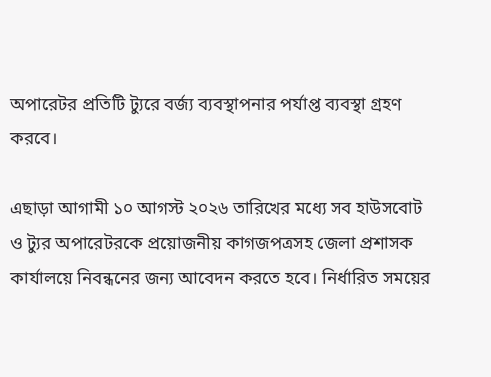অপারেটর প্রতিটি ট্যুরে বর্জ্য ব্যবস্থাপনার পর্যাপ্ত ব্যবস্থা গ্রহণ করবে।

এছাড়া আগামী ১০ আগস্ট ২০২৬ তারিখের মধ্যে সব হাউসবোট ও ট্যুর অপারেটরকে প্রয়োজনীয় কাগজপত্রসহ জেলা প্রশাসক কার্যালয়ে নিবন্ধনের জন্য আবেদন করতে হবে। নির্ধারিত সময়ের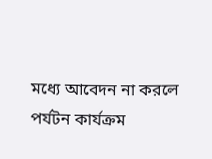মধ্যে আবেদন না করলে পর্যটন কার্যক্রম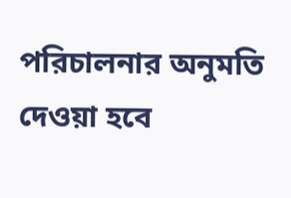পরিচালনার অনুমতি দেওয়া হবে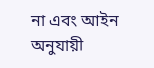না এবং আইন অনুযায়ী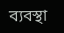ব্যবস্থা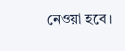নেওয়া হবে।